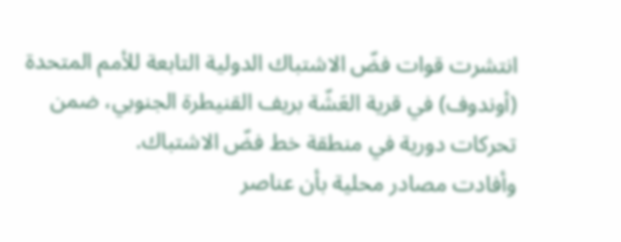انتشرت قوات فضّ الاشتباك الدولية التابعة للأمم المتحدة (أوندوف) في قرية العَشّة بريف القنيطرة الجنوبي، ضمن تحركات دورية في منطقة خط فضّ الاشتباك.
وأفادت مصادر محلية بأن عناصر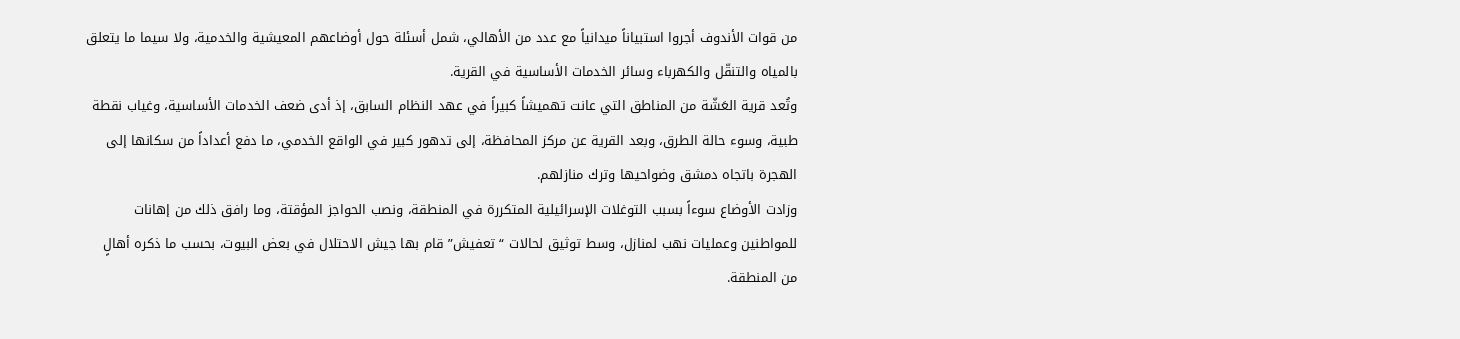من قوات الأندوف أجروا استبياناً ميدانياً مع عدد من الأهالي، شمل أسئلة حول أوضاعهم المعيشية والخدمية، ولا سيما ما يتعلق بالمياه والتنقّل والكهرباء وسائر الخدمات الأساسية في القرية.
وتُعد قرية العَشّة من المناطق التي عانت تهميشاً كبيراً في عهد النظام السابق، إذ أدى ضعف الخدمات الأساسية، وغياب نقطة طبية، وسوء حالة الطرق، وبعد القرية عن مركز المحافظة، إلى تدهور كبير في الواقع الخدمي، ما دفع أعداداً من سكانها إلى الهجرة باتجاه دمشق وضواحيها وترك منازلهم.
وزادت الأوضاع سوءاً بسبب التوغلات الإسرائيلية المتكررة في المنطقة، ونصب الحواجز المؤقتة، وما رافق ذلك من إهانات للمواطنين وعمليات نهب لمنازل، وسط توثيق لحالات “تعفيش” قام بها جيش الاحتلال في بعض البيوت، بحسب ما ذكره أهالٍ من المنطقة.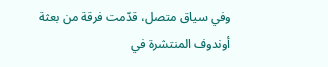وفي سياق متصل، قدّمت فرقة من بعثة أوندوف المنتشرة في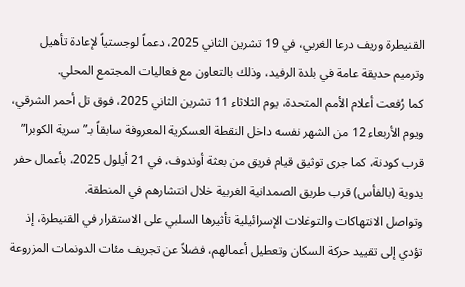القنيطرة وريف درعا الغربي، في 19 تشرين الثاني 2025، دعماً لوجستياً لإعادة تأهيل وترميم حديقة عامة في بلدة الرفيد، وذلك بالتعاون مع فعاليات المجتمع المحلي.
كما رُفعت أعلام الأمم المتحدة، يوم الثلاثاء 11 تشرين الثاني 2025، فوق تل أحمر الشرقي، ويوم الأربعاء 12 من الشهر نفسه داخل النقطة العسكرية المعروفة سابقاً بـ”سرية الكوبرا” قرب كودنة، كما جرى توثيق قيام فريق من بعثة أوندوف، في 21 أيلول 2025، بأعمال حفر يدوية (بالفأس) قرب طريق الصمدانية الغربية خلال انتشارهم في المنطقة.
وتواصل الانتهاكات والتوغلات الإسرائيلية تأثيرها السلبي على الاستقرار في القنيطرة، إذ تؤدي إلى تقييد حركة السكان وتعطيل أعمالهم، فضلاً عن تجريف مئات الدونمات المزروعة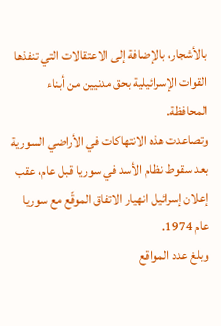بالأشجار، بالإضافة إلى الاعتقالات التي تنفذها القوات الإسرائيلية بحق مدنيين من أبناء المحافظة.
وتصاعدت هذه الانتهاكات في الأراضي السورية بعد سقوط نظام الأسد في سوريا قبل عام، عقب إعلان إسرائيل انهيار الاتفاق الموقّع مع سوريا عام 1974.
وبلغ عدد المواقع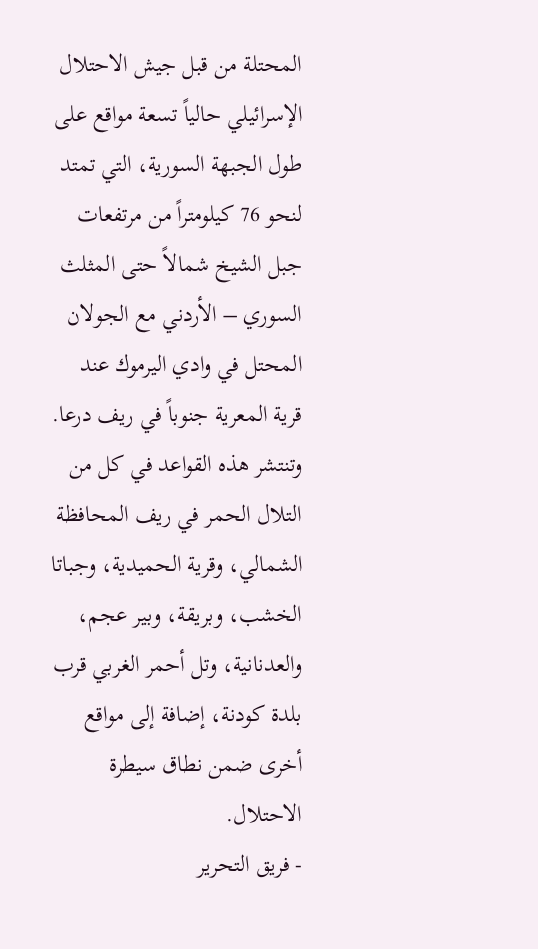المحتلة من قبل جيش الاحتلال الإسرائيلي حالياً تسعة مواقع على طول الجبهة السورية، التي تمتد لنحو 76 كيلومتراً من مرتفعات جبل الشيخ شمالاً حتى المثلث السوري – الأردني مع الجولان المحتل في وادي اليرموك عند قرية المعرية جنوباً في ريف درعا. وتنتشر هذه القواعد في كل من التلال الحمر في ريف المحافظة الشمالي، وقرية الحميدية، وجباتا الخشب، وبريقة، وبير عجم، والعدنانية، وتل أحمر الغربي قرب بلدة كودنة، إضافة إلى مواقع أخرى ضمن نطاق سيطرة الاحتلال.
- فريق التحرير